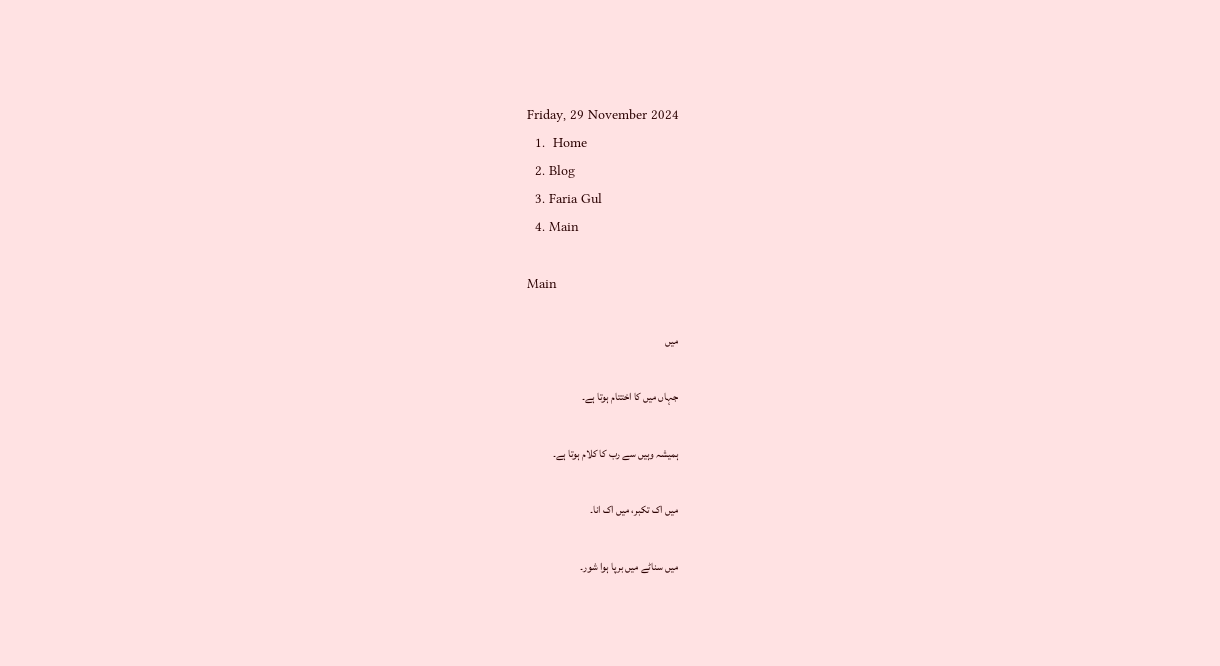Friday, 29 November 2024
  1.  Home
  2. Blog
  3. Faria Gul
  4. Main

Main

میں

جہاں میں کا اختتام ہوتا ہے۔

ہمیشہ وہیں سے رب کا کلام ہوتا ہے۔

میں اک تکبر، میں اک انا۔

میں سناٹے میں برپا ہوا شور۔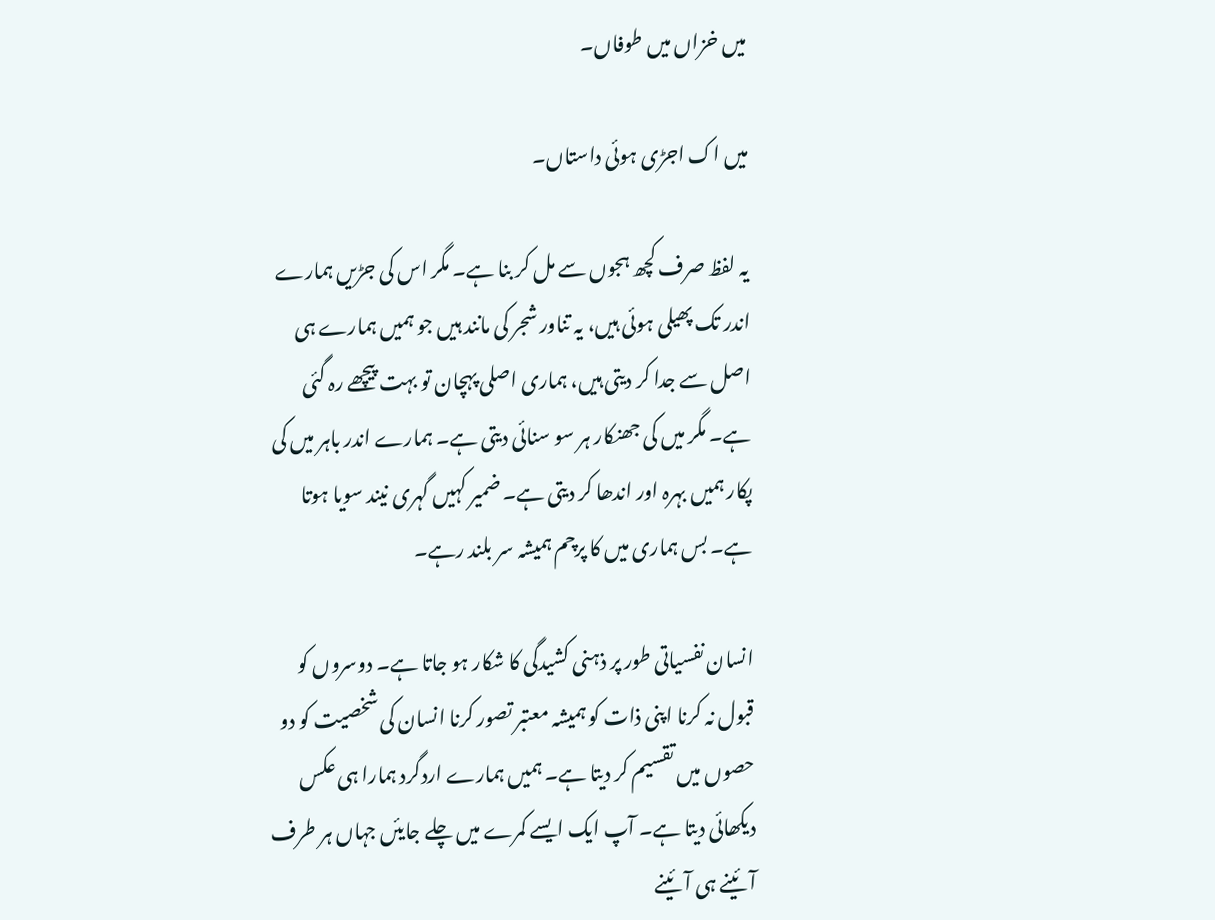میں خزاں میں طوفاں۔

میں اک اجڑی ہوئی داستاں۔

یہ لفظ صرف کچھ ہجوں سے مل کر بنا ہے۔ مگر اس کی جڑیں ہمارے اندر تک پھیلی ہوئی ہیں، یہ تناور شجر کی مانند ہیں جو ہمیں ہمارے ہی اصل سے جدا کر دیتی ہیں، ہماری اصلی پہچان تو بہت پیچھے رہ گئی ہے۔ مگر میں کی جھنکار ہر سو سنائی دیتی ہے۔ ہمارے اندر باہر میں کی پکار ہمیں بہرہ اور اندھا کر دیتی ہے۔ ضمیر کہیں گہری نیند سویا ہوتا ہے۔ بس ہماری میں کا پرچم ہمیشہ سر بلند رہے۔

انسان نفسیاتی طور پر ذہنی کشیدگی کا شکار ہو جاتا ہے۔ دوسروں کو قبول نہ کرنا اپنی ذات کو ہمیشہ معتبر تصور کرنا انسان کی شخصیت کو دو حصوں میں تقسیم کر دیتا ہے۔ ہمیں ہمارے اردگرد ہمارا ہی عکس دیکھائی دیتا ہے۔ آپ ایک ایسے کمرے میں چلے جایئں جہاں ہر طرف آئینے ہی آئینے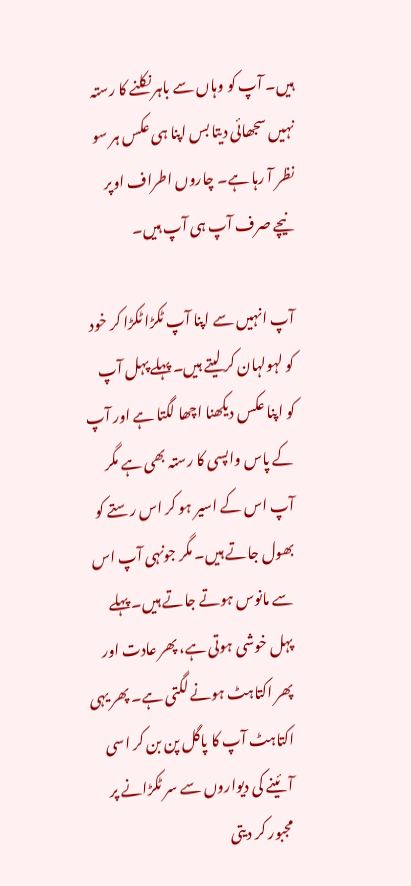ہیں۔ آپ کو وہاں سے باہر نکلنے کا رستہ نہیں سجھائی دیتا بس اپنا ہی عکس ہر سو نظر آ رہا ہے۔ چاروں اطراف اوپر نیچے صرف آپ ہی آپ ہیں۔

آپ انہیں سے اپنا آپ ٹکڑا ٹکڑا کر خود کو لہولہان کر لیتے ہیں۔ پہلے پہل آپ کو اپنا عکس دیکھنا اچھا لگتا ہے اور آپ کے پاس واپسی کا رستہ بھی ہے مگر آپ اس کے اسیر ہو کر اس رستے کو بھول جاتے ہیں۔ مگر جونہی آپ اس سے مانوس ہوتے جاتے ہیں۔ پہلے پہل خوشی ہوتی ہے، پھر عادت اور پھر اکتاہٹ ہونے لگتی ہے۔ پھر یہی اکتاہٹ آپ کا پاگل پن بن کر اسی آئینے کی دیواروں سے سر ٹکڑانے پر مجبور کر دیتی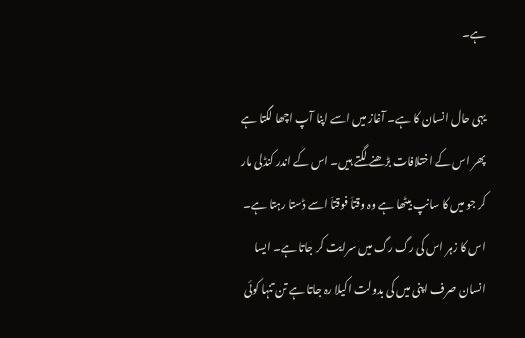ہے۔

یہی حال انسان کا ہے۔ آغاز میں اسے اپنا آپ اچھا لگتا ہے پھر اس کے اختلافات بڑھنے لگتے ہیں۔ اس کے اندر کنڈلی مار کر جو میں کا سانپ بیٹھا ہے وہ وقتاَ فوقتاَ اسے ڈستا رہتا ہے۔ اس کا زہر اس کی رگ رگ میں سرایت کر جاتا ہے۔ ایسا انسان صرف اپنی میں کی بدولت اکیلا رہ جاتا ہے تن تنہا کوئی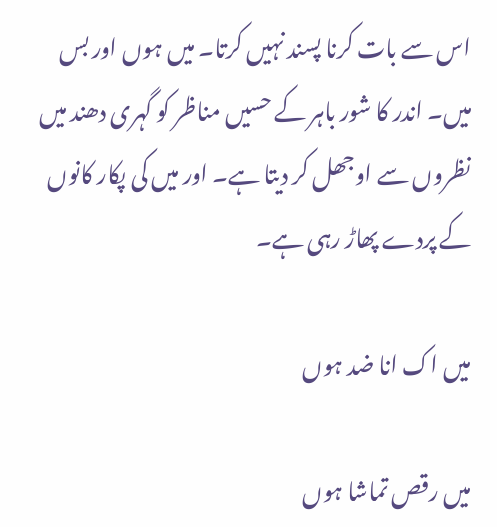اس سے بات کرنا پسند نہیں کرتا۔ میں ہوں اور بس میں۔ اندر کا شور باہر کے حسیں مناظر کو گہری دھند میں نظروں سے اوجھل کر دیتا ہے۔ اور میں کی پکار کانوں کے پردے پھاڑ رہی ہے۔

میں اک انا ضد ہوں

میں رقص تماشا ہوں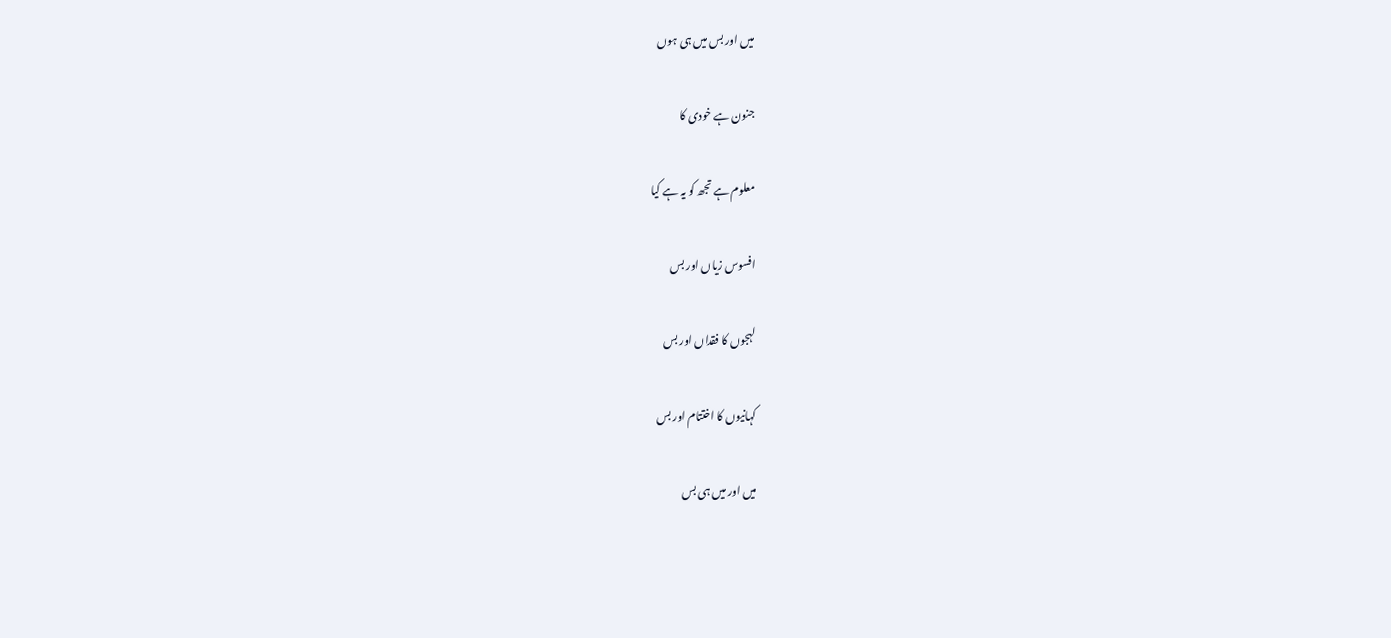میں اور بس میں ہی ہوں

جنون ہے خودی کا

معلوم ہے تجھ کو یہ ہے کیا

افسوس زیاں اور بس

لہجوں کا فقداں اور بس

کہانیوں کا اختتام اور بس

میں اور میں ہی بس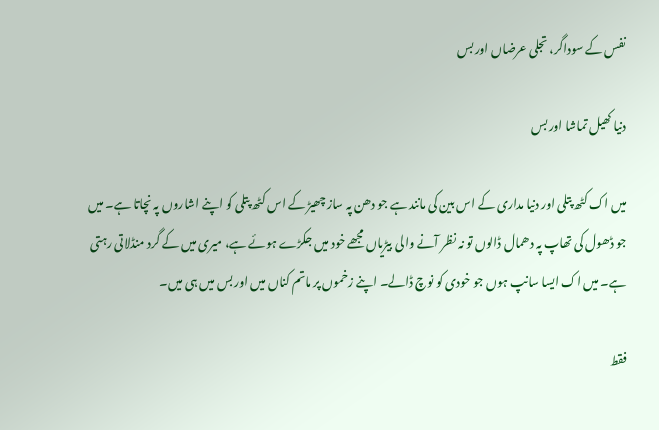نفس کے سوداگر، تجلی عرضاں اور بس

دنیا کھیل تماشا اور بس

میں اک کٹھ پتلی اور دنیا مداری کے اس بین کی مانند ہے جو دھن پہ ساز چھیڑ کے اس کٹھ پتلی کو اپنے اشاروں پہ نچاتا ہے۔ میں جو ڈھول کی تھاپ پہ دھمال ڈالوں تو نہ نظر آنے والی بیڑیاں مجھے خود میں جکڑے ہوئے ہے، میری میں کے گرد منڈلاتی رہتی ہے۔ میں اک ایسا سانپ ہوں جو خودی کو نوچ ڈالے۔ اپنے زخموں پر ماتم کناں میں اور بس میں ہی میں۔

فقط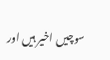سوچیں اخیر ہیں اور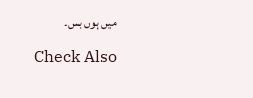میں ہوں بس۔

Check Also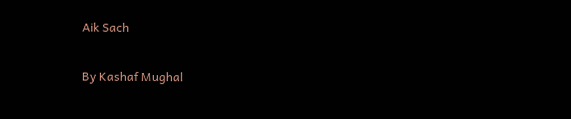Aik Sach

By Kashaf Mughal